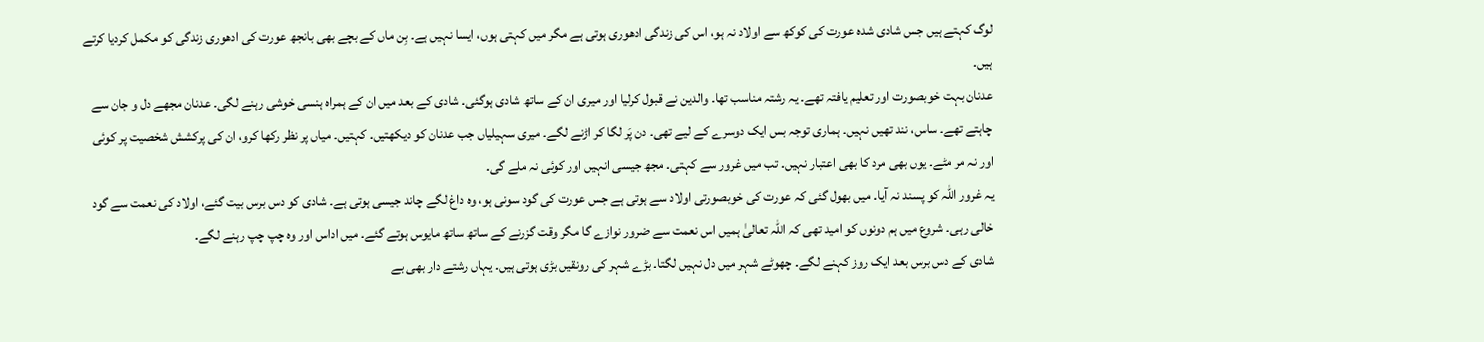لوگ کہتے ہیں جس شادی شدہ عورت کی کوکھ سے اولاد نہ ہو، اس کی زندگی ادھوری ہوتی ہے مگر میں کہتی ہوں، ایسا نہیں ہے۔ بِن ماں کے بچے بھی بانجھ عورت کی ادھوری زندگی کو مکمل کردیا کرتے ہیں۔
عدنان بہت خوبصورت اور تعلیم یافتہ تھے۔ یہ رشتہ مناسب تھا۔ والدین نے قبول کرلیا اور میری ان کے ساتھ شادی ہوگئی۔ شادی کے بعد میں ان کے ہمراہ ہنسی خوشی رہنے لگی۔ عدنان مجھے دل و جان سے چاہتے تھے۔ ساس، نند تھیں نہیں۔ ہماری توجہ بس ایک دوسرے کے لیے تھی۔ دن پَر لگا کر اڑنے لگے۔ میری سہیلیاں جب عدنان کو دیکھتیں۔ کہتیں۔ میاں پر نظر رکھا کرو، ان کی پرکشش شخصیت پر کوئی اور نہ مر مٹے۔ یوں بھی مرد کا بھی اعتبار نہیں۔ تب میں غرور سے کہتی۔ مجھ جیسی انہیں اور کوئی نہ ملے گی۔
یہ غرور اللہ کو پسند نہ آیا۔ میں بھول گئی کہ عورت کی خوبصورتی اولاد سے ہوتی ہے جس عورت کی گود سونی ہو، وہ داغ لگے چاند جیسی ہوتی ہے۔ شادی کو دس برس بیت گئے، اولاد کی نعمت سے گود خالی رہی۔ شروع میں ہم دونوں کو امید تھی کہ اللہ تعالیٰ ہمیں اس نعمت سے ضرور نوازے گا مگر وقت گزرنے کے ساتھ ساتھ مایوس ہوتے گئے۔ میں اداس اور وہ چپ چپ رہنے لگے۔
شادی کے دس برس بعد ایک روز کہنے لگے۔ چھوٹے شہر میں دل نہیں لگتا۔ بڑے شہر کی رونقیں بڑی ہوتی ہیں۔ یہاں رشتے دار بھی بے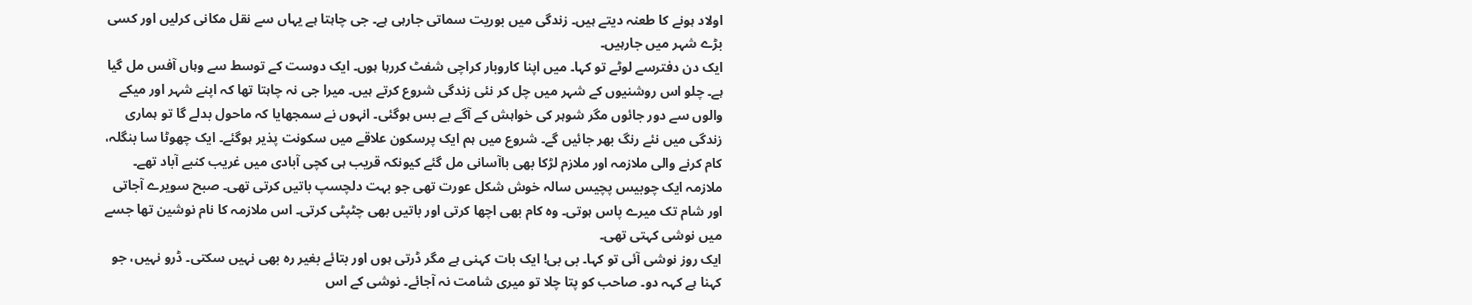اولاد ہونے کا طعنہ دیتے ہیں۔ زندگی میں بوریت سماتی جارہی ہے۔ جی چاہتا ہے یہاں سے نقل مکانی کرلیں اور کسی بڑے شہر میں جارہیں۔
ایک دن دفترسے لوٹے تو کہا۔ میں اپنا کاروبار کراچی شفٹ کررہا ہوں۔ ایک دوست کے توسط سے وہاں آفس مل گیا ہے۔ چلو اس روشنیوں کے شہر میں چل کر نئی زندگی شروع کرتے ہیں۔ میرا جی نہ چاہتا تھا کہ اپنے شہر اور میکے والوں سے دور جائوں مگر شوہر کی خواہش کے آگے بے بس ہوگئی۔ انہوں نے سمجھایا کہ ماحول بدلے گا تو ہماری زندگی میں نئے رنگ بھر جائیں گے۔ شروع میں ہم ایک پرسکون علاقے میں سکونت پذیر ہوگئے۔ ایک چھوٹا سا بنگلہ، کام کرنے والی ملازمہ اور ملازم لڑکا بھی باآسانی مل گئے کیونکہ قریب ہی کچی آبادی میں غریب کنبے آباد تھے۔
ملازمہ ایک چوبیس پچیس سالہ خوش شکل عورت تھی جو بہت دلچسپ باتیں کرتی تھی۔ صبح سویرے آجاتی اور شام تک میرے پاس ہوتی۔ وہ کام بھی اچھا کرتی اور باتیں بھی چٹپٹی کرتی۔ اس ملازمہ کا نام نوشین تھا جسے میں نوشی کہتی تھی۔
ایک روز نوشی آئی تو کہا۔ بی بی! ایک بات کہنی ہے مگر ڈرتی ہوں اور بتائے بغیر رہ بھی نہیں سکتی۔ ڈرو نہیں، جو کہنا ہے کہہ دو۔ صاحب کو پتا چلا تو میری شامت نہ آجائے۔ نوشی کے اس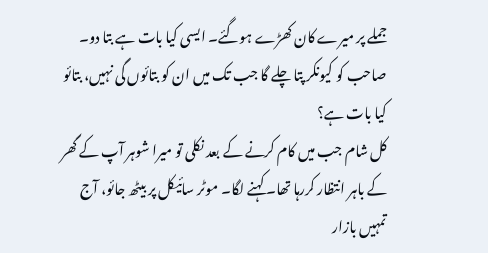جملے پر میرے کان کھڑے ہوگئے۔ ایسی کیا بات ہے بتا دو۔ صاحب کو کیونکر پتا چلے گا جب تک میں ان کو بتائوں گی نہیں، بتائو کیا بات ہے؟
کل شام جب میں کام کرنے کے بعد نکلی تو میرا شوہر آپ کے گھر کے باہر انتظار کررہا تھا۔ کہنے لگا۔ موٹر سائیکل پر بیٹھ جائو، آج تمہیں بازار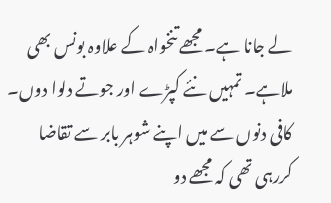لے جانا ہے۔ مجھے تنخواہ کے علاوہ بونس بھی ملاہے۔ تمہیں نئے کپڑے اور جوتے دلوا دوں۔ کافی دنوں سے میں اپنے شوہر بابر سے تقاضا کررہی تھی کہ مجھے دو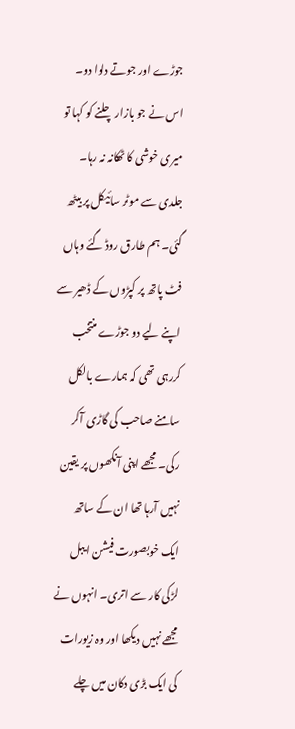جوڑے اور جوتے دلوا دو۔ اس نے جو بازار چلنے کو کہا تو میری خوشی کا ٹھکانہ نہ رہا۔ جلدی سے موٹر سائیکل پر بیٹھ گئی۔ ہم طارق روڈ گئے وہاں فٹ پاتھ پر کپڑوں کے ڈھیر سے اپنے لیے دو جوڑے منتخب کررہی تھی کہ ہمارے بالکل سامنے صاحب کی گاڑی آکر رکی۔ مجھے اپنی آنکھوں پر یقین نہیں آرہا تھا ان کے ساتھ ایک خوبصورت فیشن ایبل لڑکی کار سے اتری۔ انہوں نے مجھے نہیں دیکھا اور وہ زیورات کی ایک بڑی دکان میں چلے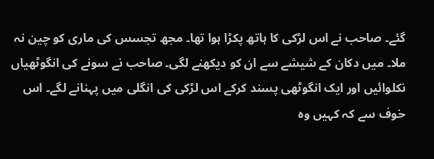گئے۔ صاحب نے اس لڑکی کا ہاتھ پکڑا ہوا تھا۔ مجھ تجسس کی ماری کو چین نہ ملا۔ میں دکان کے شیشے سے ان کو دیکھنے لگی۔ صاحب نے سونے کی انگوٹھیاں نکلوائیں اور ایک انگوٹھی پسند کرکے اس لڑکی کی انگلی میں پہنانے لگے۔ اس خوف سے کہ کہیں وہ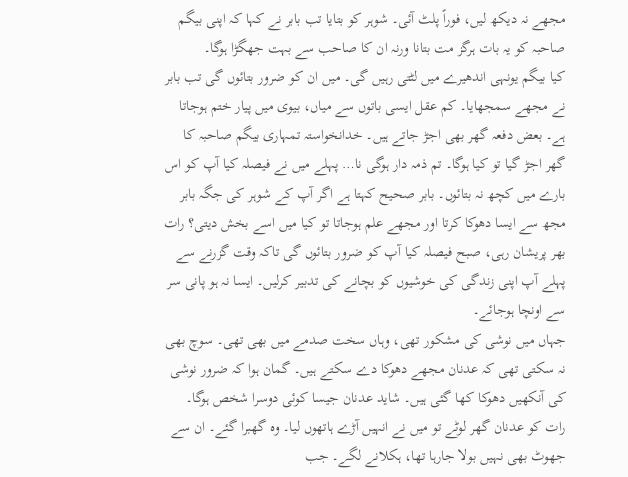مجھے نہ دیکھ لیں، فوراً پلٹ آئی۔ شوہر کو بتایا تب بابر نے کہا کہ اپنی بیگم صاحبہ کو یہ بات ہرگز مت بتانا ورنہ ان کا صاحب سے بہت جھگڑا ہوگا۔
کیا بیگم یونہی اندھیرے میں لٹتی رہیں گی۔ میں ان کو ضرور بتائوں گی تب بابر نے مجھے سمجھایا۔ کم عقل ایسی باتوں سے میاں، بیوی میں پیار ختم ہوجاتا ہے۔ بعض دفعہ گھر بھی اجڑ جاتے ہیں۔ خدانخواستہ تمہاری بیگم صاحبہ کا گھر اجڑ گیا تو کیا ہوگا۔ تم ذمہ دار ہوگی نا… پہلے میں نے فیصلہ کیا آپ کو اس بارے میں کچھ نہ بتائوں۔ بابر صحیح کہتا ہے اگر آپ کے شوہر کی جگہ بابر مجھ سے ایسا دھوکا کرتا اور مجھے علم ہوجاتا تو کیا میں اسے بخش دیتی؟ رات بھر پریشان رہی، صبح فیصلہ کیا آپ کو ضرور بتائوں گی تاکہ وقت گزرنے سے پہلے آپ اپنی زندگی کی خوشیوں کو بچانے کی تدبیر کرلیں۔ ایسا نہ ہو پانی سر سے اونچا ہوجائے۔
جہاں میں نوشی کی مشکور تھی، وہاں سخت صدمے میں بھی تھی۔ سوچ بھی نہ سکتی تھی کہ عدنان مجھے دھوکا دے سکتے ہیں۔ گمان ہوا کہ ضرور نوشی کی آنکھیں دھوکا کھا گئی ہیں۔ شاید عدنان جیسا کوئی دوسرا شخص ہوگا۔
رات کو عدنان گھر لوٹے تو میں نے انہیں آڑے ہاتھوں لیا۔ وہ گھبرا گئے۔ ان سے جھوٹ بھی نہیں بولا جارہا تھا، ہکلانے لگے۔ جب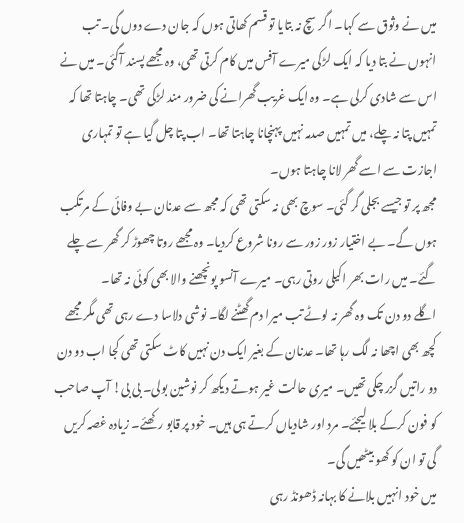میں نے وثوق سے کہا۔ اگر سچ نہ بتایا تو قسم کھاتی ہوں کہ جان دے دوں گی۔ تب انہوں نے بتا دیا کہ ایک لڑکی میرے آفس میں کام کرتی تھی، وہ مجھے پسند آگئی۔ میں نے اس سے شادی کرلی ہے۔ وہ ایک غریب گھرانے کی ضرور مند لڑکی تھی۔ چاہتا تھا کہ تمہیں پتا نہ چلے، میں تمہیں صدمہ نہیں پہنچانا چاہتا تھا۔ اب پتا چل گیا ہے تو تمہاری اجازت سے اسے گھر لانا چاہتا ہوں۔
مجھ پر تو جیسے بجلی گر گئی۔ سوچ بھی نہ سکتی تھی کہ مجھ سے عدنان بے وفائی کے مرتکب ہوں گے۔ بے اختیار زور زور سے رونا شروع کردیا۔ وہ مجھے روتا چھوڑ کر گھر سے چلے گئے۔ میں رات بھر اکیلی روتی رہی۔ میرے آنسو پونچھنے والا بھی کوئی نہ تھا۔
اگلے دو دن تک وہ گھر نہ لوٹے تب میرا دم گھٹنے لگا۔ نوشی دلاسا دے رہی تھی مگر مجھے کچھ بھی اچھا نہ لگ رہا تھا۔ عدنان کے بغیر ایک دن نہیں کاٹ سکتی تھی کجا اب دو دن دو راتیں گزر چکی تھیں۔ میری حالت غیر ہوتے دیکھ کر نوشین بولی۔ بی بی! آپ صاحب کو فون کرکے بلا لیجئے۔ مرد اور شادیاں کرتے ہی ہیں۔ خود پر قابو رکھئے۔ زیادہ غصہ کریں گی تو ان کو کھو بیٹھیں گی۔
میں خود انہیں بلانے کا بہانہ ڈھونڈ رہی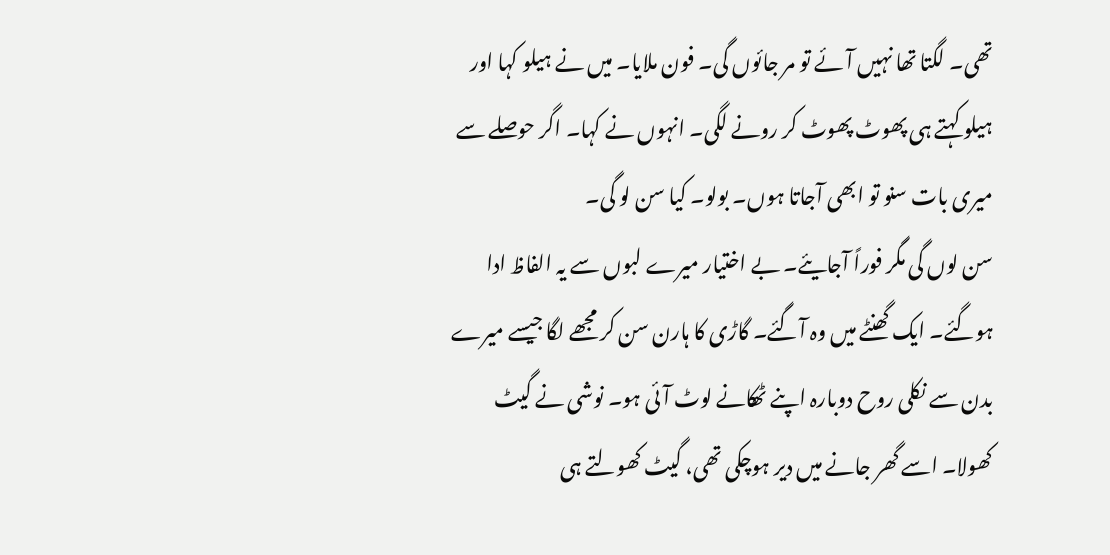تھی۔ لگتا تھا نہیں آئے تو مر جائوں گی۔ فون ملایا۔ میں نے ہیلو کہا اور ہیلو کہتے ہی پھوٹ پھوٹ کر رونے لگی۔ انہوں نے کہا۔ اگر حوصلے سے میری بات سنو تو ابھی آجاتا ہوں۔ بولو۔ کیا سن لو گی۔
سن لوں گی مگر فوراً آجایئے۔ بے اختیار میرے لبوں سے یہ الفاظ ادا ہوگئے۔ ایک گھنٹے میں وہ آگئے۔ گاڑی کا ہارن سن کر مجھے لگا جیسے میرے بدن سے نکلی روح دوبارہ اپنے ٹھکانے لوٹ آئی ہو۔ نوشی نے گیٹ کھولا۔ اسے گھر جانے میں دیر ہوچکی تھی، گیٹ کھولتے ہی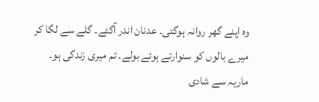وہ اپنے گھر روانہ ہوگئی۔ عدنان اندر آگئے۔ گلے سے لگا کر میرے بالوں کو سنوارتے ہوئے بولے۔ تم میری زندگی ہو۔ ماریہ سے شادی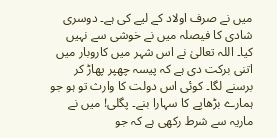میں نے صرف اولاد کے لیے کی ہے۔ دوسری شادی کا فیصلہ میں نے خوشی سے نہیں کیا۔ اللہ تعالیٰ نے اس شہر میں کاروبار میں اتنی برکت دی ہے کہ پیسہ چھپر پھاڑ کر برسنے لگا۔ کوئی اس دولت کا وارث تو ہو جو ہمارے بڑھاپے کا سہارا بنے۔ پگلی! میں نے ماریہ سے شرط رکھی ہے کہ جو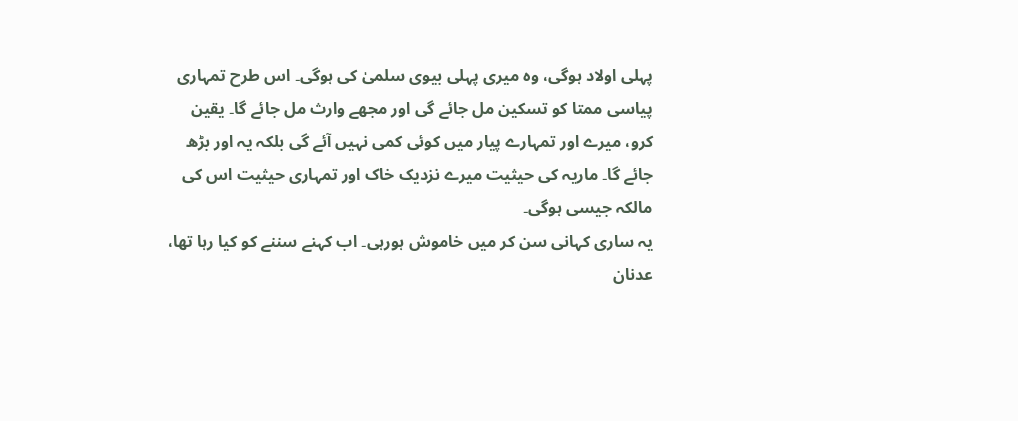پہلی اولاد ہوگی، وہ میری پہلی بیوی سلمیٰ کی ہوگی۔ اس طرح تمہاری پیاسی ممتا کو تسکین مل جائے گی اور مجھے وارث مل جائے گا۔ یقین کرو، میرے اور تمہارے پیار میں کوئی کمی نہیں آئے گی بلکہ یہ اور بڑھ جائے گا۔ ماریہ کی حیثیت میرے نزدیک خاک اور تمہاری حیثیت اس کی مالکہ جیسی ہوگی۔
یہ ساری کہانی سن کر میں خاموش ہورہی۔ اب کہنے سننے کو کیا رہا تھا، عدنان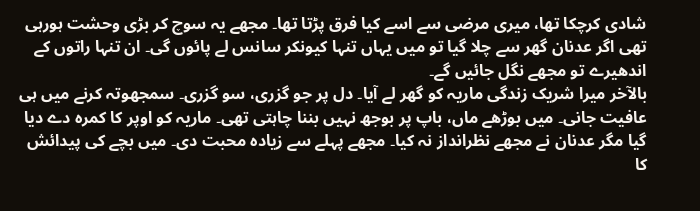شادی کرچکا تھا، میری مرضی سے اسے کیا فرق پڑتا تھا۔ مجھے یہ سوچ کر بڑی وحشت ہورہی تھی اگر عدنان گھر سے چلا گیا تو میں یہاں تنہا کیونکر سانس لے پائوں گی۔ ان تنہا راتوں کے اندھیرے تو مجھے نگل جائیں گے۔
بالآخر میرا شریک زندگی ماریہ کو گھر لے آیا۔ دل پر جو گزری، سو گزری۔ سمجھوتہ کرنے میں ہی عافیت جانی۔ میں بوڑھے ماں، باپ پر بوجھ نہیں بننا چاہتی تھی۔ ماریہ کو اوپر کا کمرہ دے دیا گیا مگر عدنان نے مجھے نظرانداز نہ کیا۔ مجھے پہلے سے زیادہ محبت دی۔ میں بچے کی پیدائش کا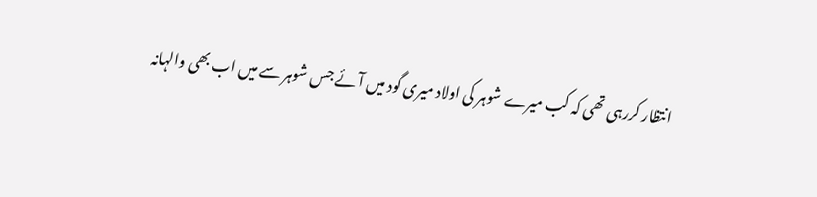انتظار کررہی تھی کہ کب میرے شوہر کی اولاد میری گود میں آئے جس شوہر سے میں اب بھی والہانہ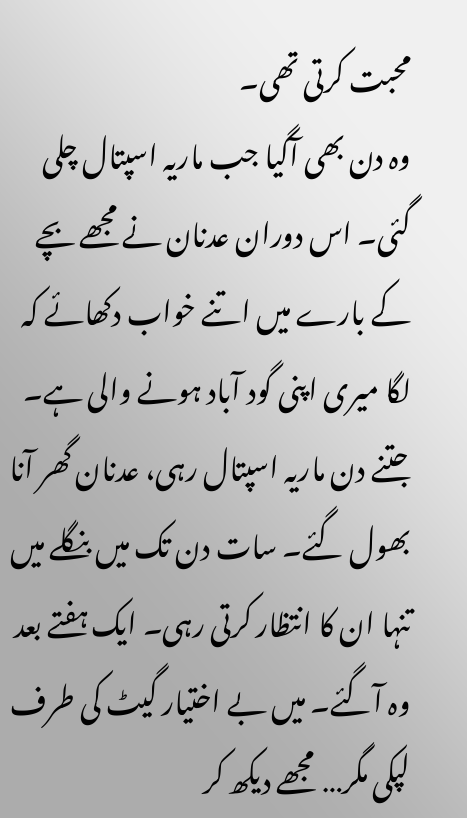محبت کرتی تھی۔
وہ دن بھی آگیا جب ماریہ اسپتال چلی گئی۔ اس دوران عدنان نے مجھے بچے کے بارے میں اتنے خواب دکھائے کہ لگا میری اپنی گود آباد ہونے والی ہے۔ جتنے دن ماریہ اسپتال رہی، عدنان گھر آنا بھول گئے۔ سات دن تک میں بنگلے میں تنہا ان کا انتظار کرتی رہی۔ ایک ہفتے بعد وہ آگئے۔ میں بے اختیار گیٹ کی طرف لپکی مگر… مجھے دیکھ کر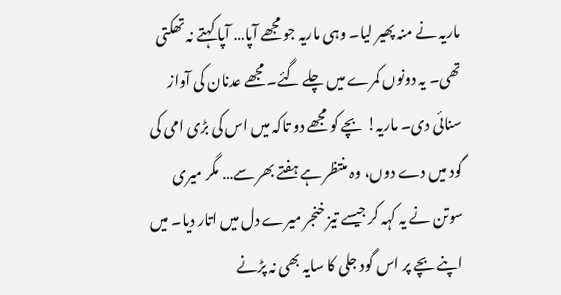ماریہ نے منہ پھیر لیا۔ وہی ماریہ جو مجھے آپا… آپا کہتے نہ تھکتی تھی۔ یہ دونوں کمرے میں چلے گئے۔ مجھے عدنان کی آواز سنائی دی۔ ماریہ! بچے کو مجھے دو تاکہ میں اس کی بڑی امی کی گود میں دے دوں، وہ منتظر ہے ہفتے بھر سے… مگر میری سوتن نے یہ کہہ کر جیسے تیز خنجر میرے دل میں اتار دیا۔ میں اپنے بچے پر اس گود جلی کا سایہ بھی نہ پڑنے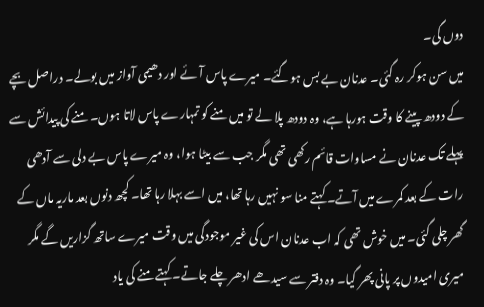دوں گی۔
میں سن ہوکر رہ گئی۔ عدنان بے بس ہوگئے۔ میرے پاس آئے اور دھیمی آواز میں بولے۔ دراصل بچے کے دودھ پینے کا وقت ہورہا ہے، وہ دودھ پلا لے تو میں منے کو تمہارے پاس لاتا ہوں۔ منے کی پیدائش سے پہلے تک عدنان نے مساوات قائم رکھی تھی مگر جب سے بیٹا ہوا، وہ میرے پاس بے دلی سے آدھی رات کے بعد کمرے میں آتے۔ کہتے منا سو نہیں رہا تھا، میں اسے بہلا رہا تھا۔ کچھ دنوں بعد ماریہ ماں کے گھر چلی گئی۔ میں خوش تھی کہ اب عدنان اس کی غیر موجودگی میں وقت میرے ساتھ گزاریں گے مگر میری امیدوں پر پانی پھر گیا۔ وہ دفتر سے سیدھے ادھر چلے جاتے۔ کہتے منے کی یاد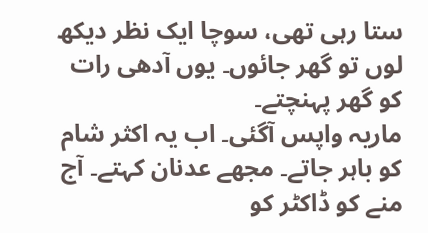ستا رہی تھی، سوچا ایک نظر دیکھ لوں تو گھر جائوں۔ یوں آدھی رات کو گھر پہنچتے۔
ماریہ واپس آگئی۔ اب یہ اکثر شام کو باہر جاتے۔ مجھے عدنان کہتے۔ آج منے کو ڈاکٹر کو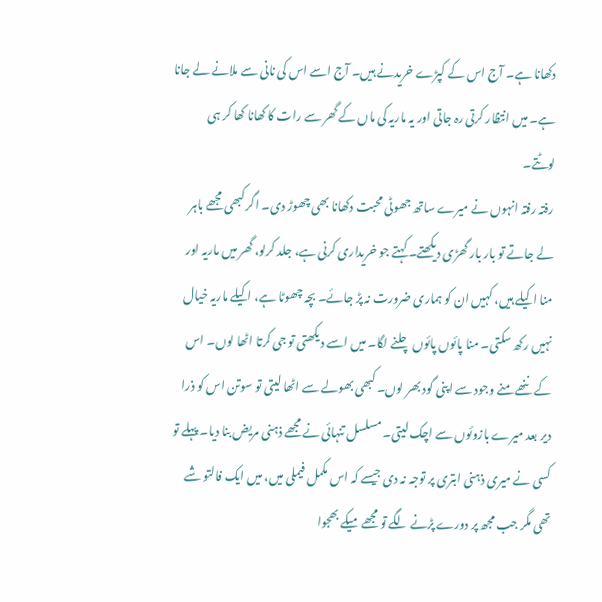دکھانا ہے۔ آج اس کے کپڑے خریدنے ہیں۔ آج اسے اس کی نانی سے ملانے لے جانا ہے۔ میں انتظار کرتی رہ جاتی اور یہ ماریہ کی ماں کے گھر سے رات کا کھانا کھا کر ہی لوٹتے۔
رفتہ رفتہ انہوں نے میرے ساتھ جھوٹی محبت دکھانا بھی چھوڑ دی۔ اگر کبھی مجھے باہر لے جاتے تو بار بار گھڑی دیکھتے۔ کہتے جو خریداری کرنی ہے، جلد کرلو، گھر میں ماریہ اور منا اکیلے ہیں، کہیں ان کو ہماری ضرورت نہ پڑ جائے۔ بچہ چھوٹا ہے، اکیلے ماریہ خیال نہیں رکھ سکتی۔ منا پائوں پائوں چلنے لگا۔ میں اسے دیکھتی تو جی کرتا اٹھا لوں۔ اس کے ننھے منے وجود سے اپنی گود بھر لوں۔ کبھی بھولے سے اٹھا لیتی تو سوتن اس کو ذرا دیر بعد میرے بازوئوں سے اچک لیتی۔ مسلسل تنہائی نے مجھے ذہنی مریض بنا دیا۔ پہلے تو کسی نے میری ذہنی ابتری پر توجہ نہ دی جیسے کہ اس مکمل فیملی میں، میں ایک فالتو شے تھی مگر جب مجھ پر دورے پڑنے لگے تو مجھے میکے بھجوا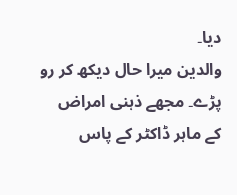دیا۔
والدین میرا حال دیکھ کر رو پڑے۔ مجھے ذہنی امراض کے ماہر ڈاکٹر کے پاس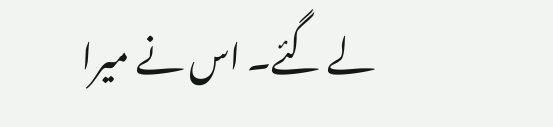لے گئے۔ اس نے میرا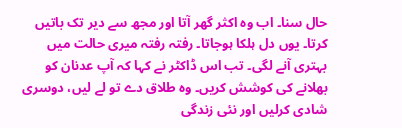حال سنا۔ اب وہ اکثر گھر آتا اور مجھ سے دیر تک باتیں کرتا۔ یوں دل ہلکا ہوجاتا۔ رفتہ رفتہ میری حالت میں بہتری آنے لگی۔ تب اس ڈاکٹر نے کہا کہ آپ عدنان کو بھلانے کی کوشش کریں۔ وہ طلاق دے تو لے لیں، دوسری شادی کرلیں اور نئی زندگی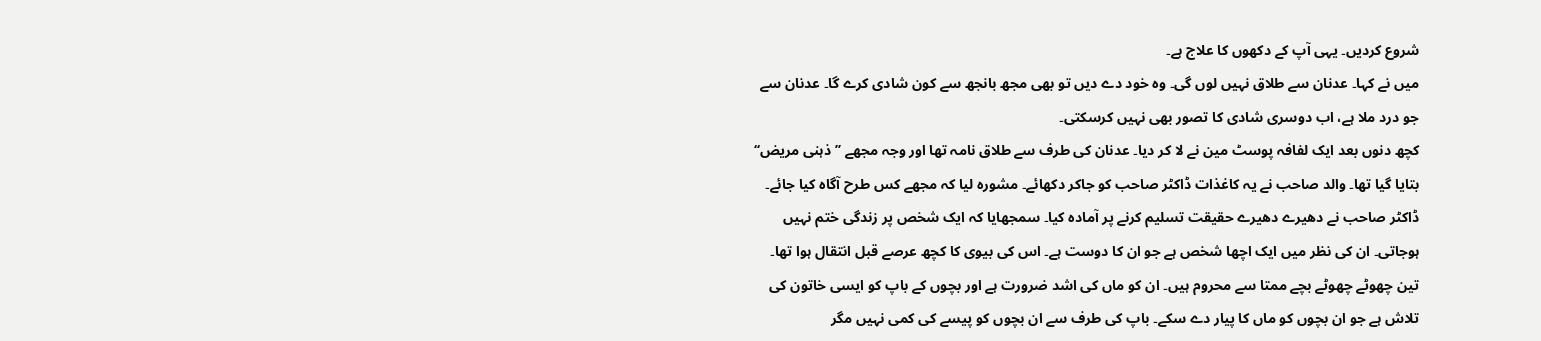شروع کردیں۔ یہی آپ کے دکھوں کا علاج ہے۔
میں نے کہا۔ عدنان سے طلاق نہیں لوں گی۔ وہ خود دے دیں تو بھی مجھ بانجھ سے کون شادی کرے گا۔ عدنان سے جو درد ملا ہے، اب دوسری شادی کا تصور بھی نہیں کرسکتی۔
کچھ دنوں بعد ایک لفافہ پوسٹ مین نے لا کر دیا۔ عدنان کی طرف سے طلاق نامہ تھا اور وجہ مجھے ’’ذہنی مریض‘‘ بتایا گیا تھا۔ والد صاحب نے یہ کاغذات ڈاکٹر صاحب کو جاکر دکھائے۔ مشورہ لیا کہ مجھے کس طرح آگاہ کیا جائے۔ ڈاکٹر صاحب نے دھیرے دھیرے حقیقت تسلیم کرنے پر آمادہ کیا۔ سمجھایا کہ ایک شخص پر زندگی ختم نہیں ہوجاتی۔ ان کی نظر میں ایک اچھا شخص ہے جو ان کا دوست ہے۔ اس کی بیوی کا کچھ عرصے قبل انتقال ہوا تھا۔ تین چھوٹے چھوٹے بچے ممتا سے محروم ہیں۔ ان کو ماں کی اشد ضرورت ہے اور بچوں کے باپ کو ایسی خاتون کی تلاش ہے جو ان بچوں کو ماں کا پیار دے سکے۔ باپ کی طرف سے ان بچوں کو پیسے کی کمی نہیں مگر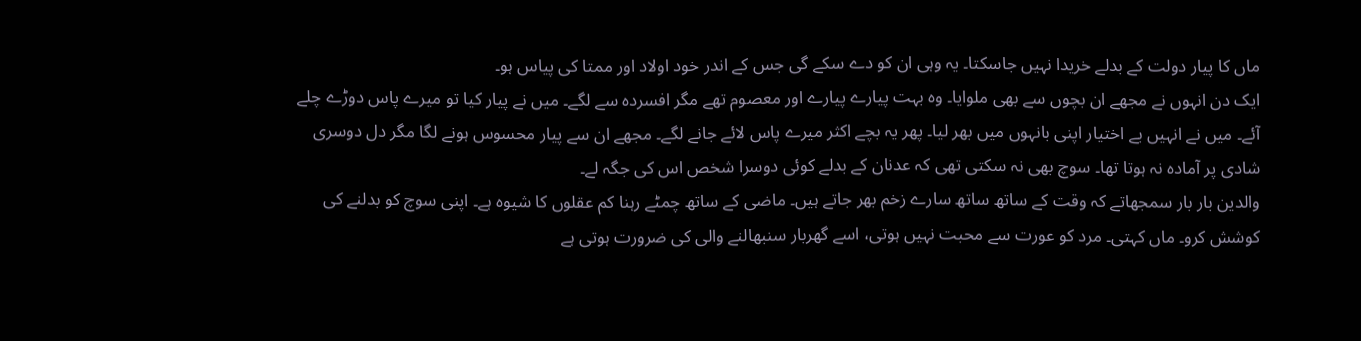ماں کا پیار دولت کے بدلے خریدا نہیں جاسکتا۔ یہ وہی ان کو دے سکے گی جس کے اندر خود اولاد اور ممتا کی پیاس ہو۔
ایک دن انہوں نے مجھے ان بچوں سے بھی ملوایا۔ وہ بہت پیارے پیارے اور معصوم تھے مگر افسردہ سے لگے۔ میں نے پیار کیا تو میرے پاس دوڑے چلے آئے۔ میں نے انہیں بے اختیار اپنی بانہوں میں بھر لیا۔ پھر یہ بچے اکثر میرے پاس لائے جانے لگے۔ مجھے ان سے پیار محسوس ہونے لگا مگر دل دوسری شادی پر آمادہ نہ ہوتا تھا۔ سوچ بھی نہ سکتی تھی کہ عدنان کے بدلے کوئی دوسرا شخص اس کی جگہ لے۔
والدین بار بار سمجھاتے کہ وقت کے ساتھ ساتھ سارے زخم بھر جاتے ہیں۔ ماضی کے ساتھ چمٹے رہنا کم عقلوں کا شیوہ ہے۔ اپنی سوچ کو بدلنے کی کوشش کرو۔ ماں کہتی۔ مرد کو عورت سے محبت نہیں ہوتی، اسے گھربار سنبھالنے والی کی ضرورت ہوتی ہے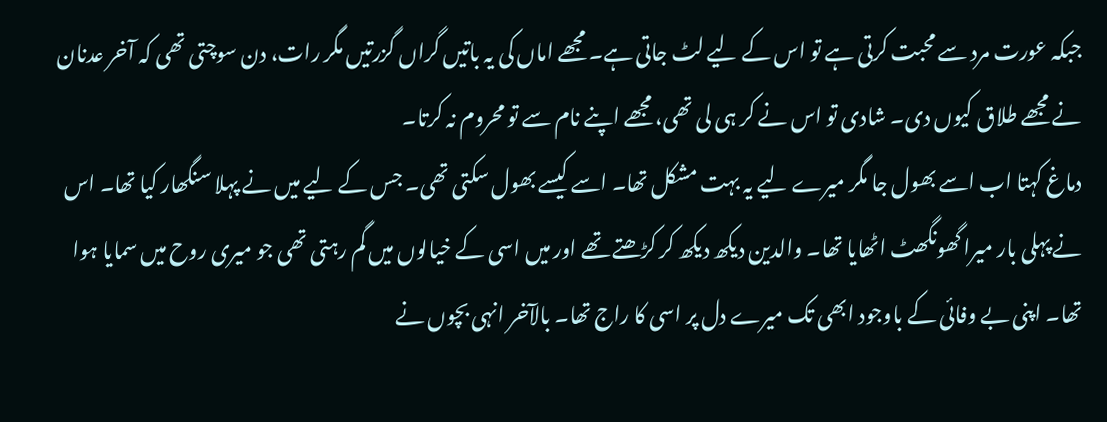جبکہ عورت مرد سے محبت کرتی ہے تو اس کے لیے لٹ جاتی ہے۔ مجھے اماں کی یہ باتیں گراں گزرتیں مگر رات، دن سوچتی تھی کہ آخر عدنان نے مجھے طلاق کیوں دی۔ شادی تو اس نے کر ہی لی تھی، مجھے اپنے نام سے تو محروم نہ کرتا۔
دماغ کہتا اب اسے بھول جا مگر میرے لیے یہ بہت مشکل تھا۔ اسے کیسے بھول سکتی تھی۔ جس کے لیے میں نے پہلا سنگھار کیا تھا۔ اس نے پہلی بار میرا گھونگھٹ اٹھایا تھا۔ والدین دیکھ دیکھ کر کڑھتے تھے اور میں اسی کے خیالوں میں گم رہتی تھی جو میری روح میں سمایا ہوا تھا۔ اپنی بے وفائی کے باوجود ابھی تک میرے دل پر اسی کا راج تھا۔ بالآخر انہی بچوں نے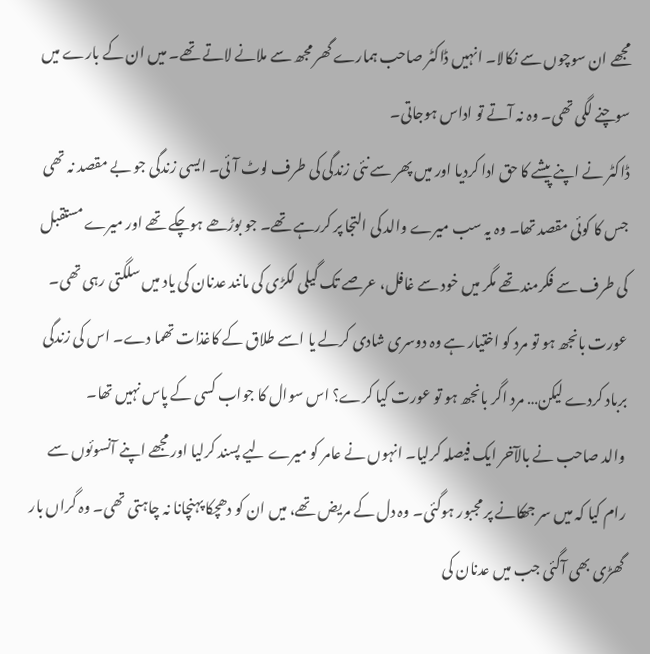مجھے ان سوچوں سے نکالا۔ انہیں ڈاکٹر صاحب ہمارے گھر مجھ سے ملانے لاتے تھے۔ میں ان کے بارے میں سوچنے لگی تھی۔ وہ نہ آتے تو اداس ہوجاتی۔
ڈاکٹر نے اپنے پیشے کا حق ادا کردیا اور میں پھر سے نئی زندگی کی طرف لوٹ آئی۔ ایسی زندگی جو بے مقصد نہ تھی جس کا کوئی مقصد تھا۔ وہ یہ سب میرے والد کی التجا پر کررہے تھے۔ جو بوڑھے ہوچکے تھے اور میرے مستقبل کی طرف سے فکرمند تھے مگر میں خود سے غافل، عرصے تک گیلی لکڑی کی مانند عدنان کی یاد میں سلگتی رہی تھی۔
عورت بانجھ ہو تو مرد کو اختیار ہے وہ دوسری شادی کرلے یا اسے طلاق کے کاغذات تھما دے۔ اس کی زندگی برباد کردے لیکن… مرد اگر بانجھ ہو تو عورت کیا کرے؟ اس سوال کا جواب کسی کے پاس نہیں تھا۔
والد صاحب نے بالآخر ایک فیصلہ کرلیا۔ انہوں نے عامر کو میرے لیے پسند کرلیا اور مجھے اپنے آنسوئوں سے رام کیا کہ میں سر جھکانے پر مجبور ہوگئی۔ وہ دل کے مریض تھے، میں ان کو دھچکا پہنچانا نہ چاہتی تھی۔ وہ گراں بار گھڑی بھی آگئی جب میں عدنان کی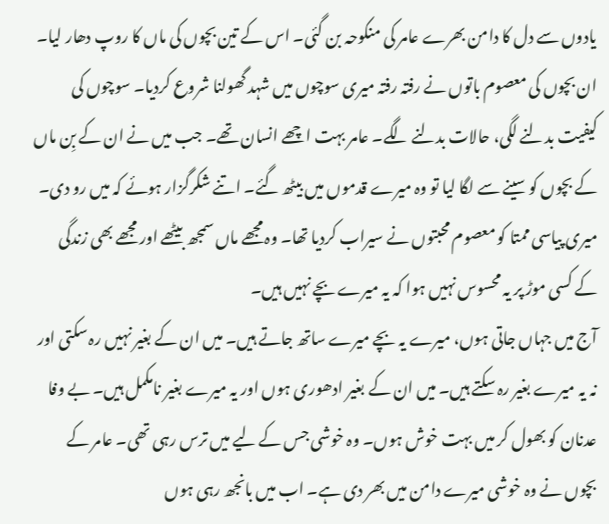یادوں سے دل کا دامن بھرے عامر کی منکوحہ بن گئی۔ اس کے تین بچوں کی ماں کا روپ دھار لیا۔
ان بچوں کی معصوم باتوں نے رفتہ رفتہ میری سوچوں میں شہد گھولنا شروع کردیا۔ سوچوں کی کیفیت بدلنے لگی، حالات بدلنے لگے۔ عامر بہت اچھے انسان تھے۔ جب میں نے ان کے بِن ماں کے بچوں کو سینے سے لگا لیا تو وہ میرے قدموں میں بیٹھ گئے۔ اتنے شکرگزار ہوئے کہ میں رو دی۔ میری پیاسی ممتا کو معصوم محبتوں نے سیراب کردیا تھا۔ وہ مجھے ماں سمجھ بیٹھے اور مجھے بھی زندگی کے کسی موڑ پر یہ محسوس نہیں ہوا کہ یہ میرے بچے نہیں ہیں۔
آج میں جہاں جاتی ہوں، میرے یہ بچے میرے ساتھ جاتے ہیں۔ میں ان کے بغیر نہیں رہ سکتی اور نہ یہ میرے بغیر رہ سکتے ہیں۔ میں ان کے بغیر ادھوری ہوں اور یہ میرے بغیر نامکمل ہیں۔ بے وفا عدنان کو بھول کر میں بہت خوش ہوں۔ وہ خوشی جس کے لیے میں ترس رہی تھی۔ عامر کے بچوں نے وہ خوشی میرے دامن میں بھر دی ہے۔ اب میں بانجھ رہی ہوں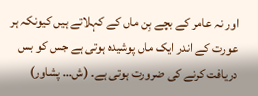اور نہ عامر کے بچے بِن ماں کے کہلاتے ہیں کیونکہ ہر عورت کے اندر ایک ماں پوشیدہ ہوتی ہے جس کو بس دریافت کرنے کی ضرورت ہوتی ہے۔ (ش… پشاور)